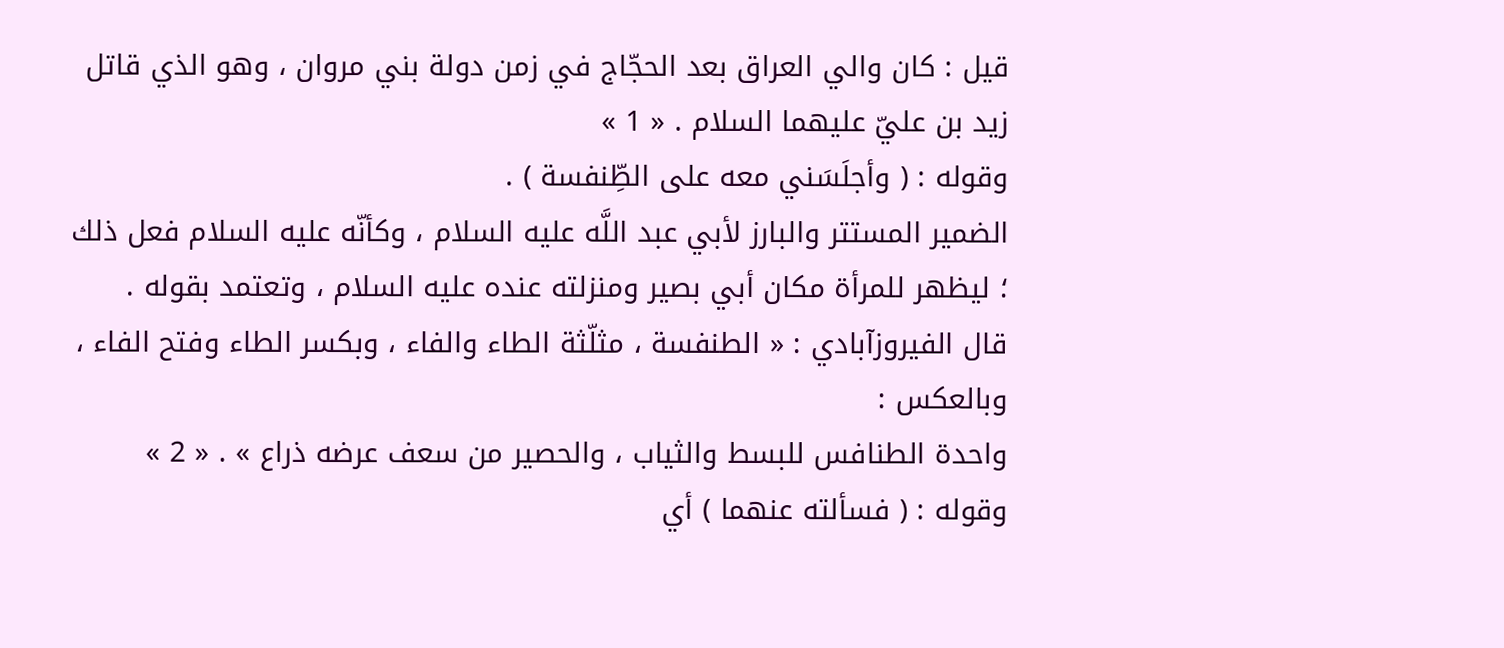قيل : كان والي العراق بعد الحجّاج في زمن دولة بني مروان ، وهو الذي قاتل زيد بن عليّ عليهما السلام . « 1 »
وقوله : ( وأجلَسَني معه على الطِّنفسة ) .
الضمير المستتر والبارز لأبي عبد اللَّه عليه السلام ، وكأنّه عليه السلام فعل ذلك ؛ ليظهر للمرأة مكان أبي بصير ومنزلته عنده عليه السلام ، وتعتمد بقوله .
قال الفيروزآبادي : « الطنفسة ، مثلّثة الطاء والفاء ، وبكسر الطاء وفتح الفاء ، وبالعكس :
واحدة الطنافس للبسط والثياب ، والحصير من سعف عرضه ذراع » . « 2 »
وقوله : ( فسألته عنهما ) أي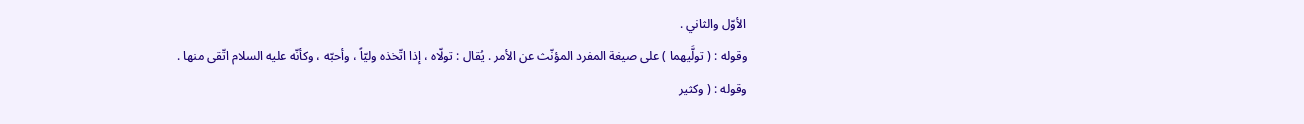الأوّل والثاني .
وقوله : ( تولَّيهما ) على صيغة المفرد المؤنّث عن الأمر . يُقال : تولّاه ، إذا اتّخذه وليّاً ، وأحبّه ، وكأنّه عليه السلام اتّقى منها .
وقوله : ( وكثير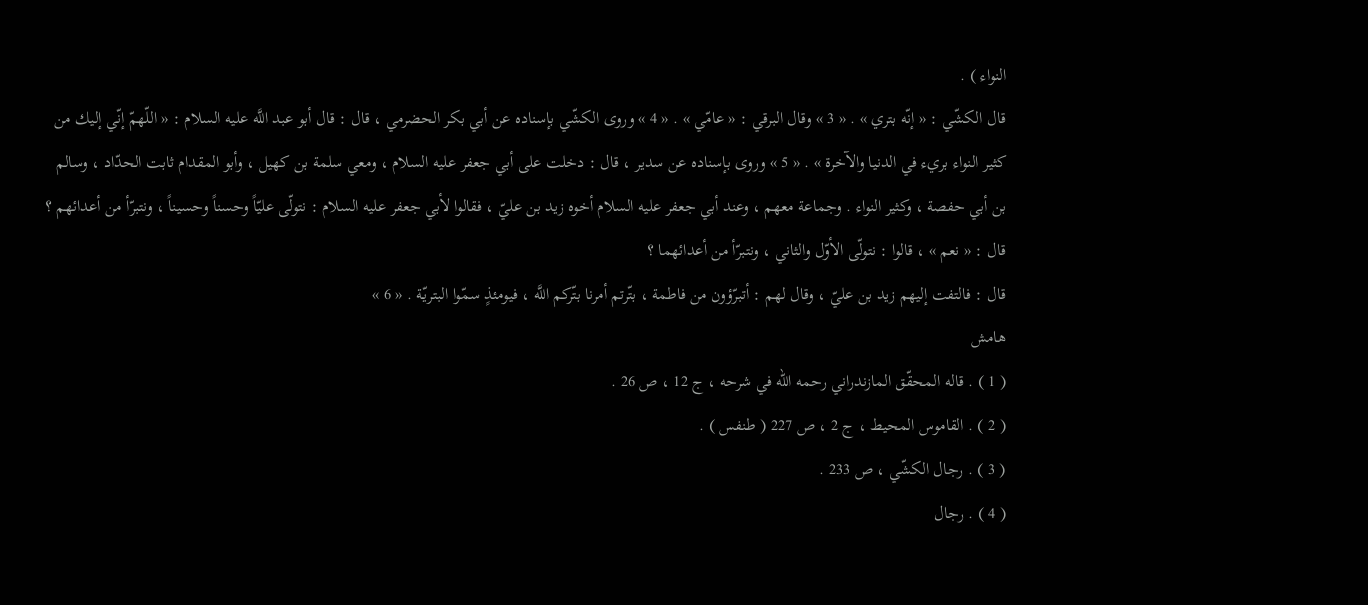النواء ) .
قال الكشّي : « إنّه بتري » . « 3 » وقال البرقي : « عامّي » . « 4 » وروى الكشّي بإسناده عن أبي بكر الحضرمي ، قال : قال أبو عبد اللَّه عليه السلام : « اللّهمّ إنّي إليك من كثير النواء بريء في الدنيا والآخرة » . « 5 » وروى بإسناده عن سدير ، قال : دخلت على أبي جعفر عليه السلام ، ومعي سلمة بن كهيل ، وأبو المقدام ثابت الحدّاد ، وسالم بن أبي حفصة ، وكثير النواء . وجماعة معهم ، وعند أبي جعفر عليه السلام أخوه زيد بن عليّ ، فقالوا لأبي جعفر عليه السلام : نتولّى عليّاً وحسناً وحسيناً ، ونتبرّأ من أعدائهم ؟
قال : « نعم » ، قالوا : نتولّى الأوّل والثاني ، ونتبرّأ من أعدائهما ؟
قال : فالتفت إليهم زيد بن عليّ ، وقال لهم : أتبرّؤون من فاطمة ، بتّرتم أمرنا بتّركم اللَّه ، فيومئذٍ سمّوا البتريّة . « 6 »
هامش
( 1 ) . قاله المحقّق المازندراني رحمه الله في شرحه ، ج 12 ، ص 26 .
( 2 ) . القاموس المحيط ، ج 2 ، ص 227 ( طنفس ) .
( 3 ) . رجال الكشّي ، ص 233 .
( 4 ) . رجال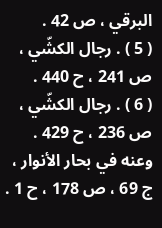البرقي ، ص 42 .
( 5 ) . رجال الكشّي ، ص 241 ، ح 440 .
( 6 ) . رجال الكشّي ، ص 236 ، ح 429 . وعنه في بحار الأنوار ، ج 69 ، ص 178 ، ح 1 .